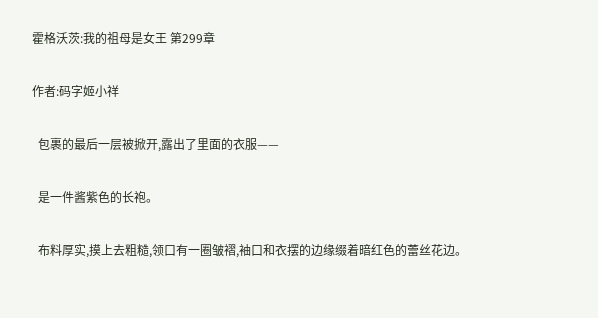霍格沃茨:我的祖母是女王 第299章

作者:码字姬小祥

  包裹的最后一层被掀开,露出了里面的衣服——

  是一件酱紫色的长袍。

  布料厚实,摸上去粗糙,领口有一圈皱褶,袖口和衣摆的边缘缀着暗红色的蕾丝花边。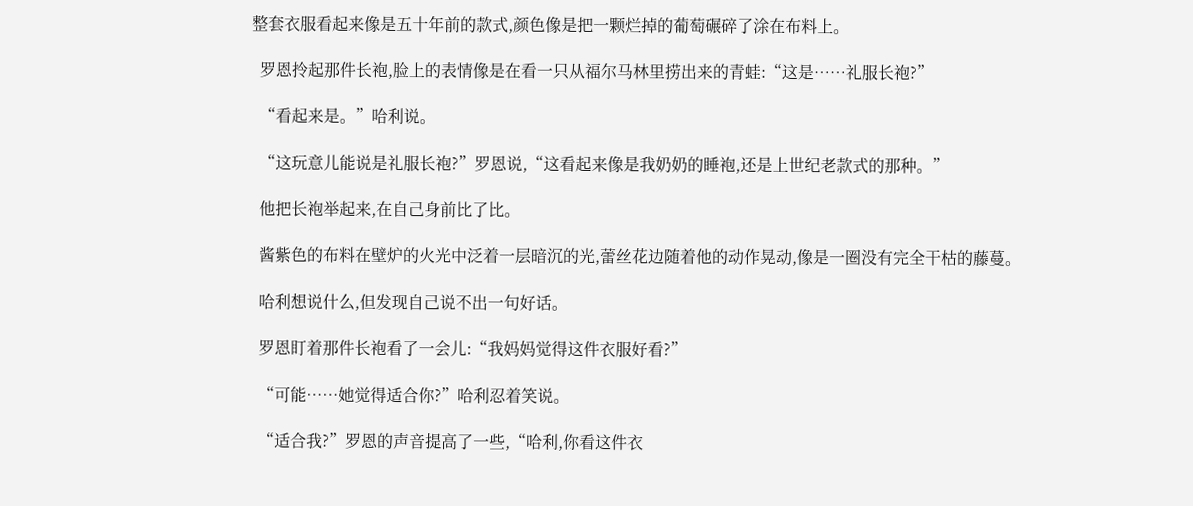整套衣服看起来像是五十年前的款式,颜色像是把一颗烂掉的葡萄碾碎了涂在布料上。

  罗恩拎起那件长袍,脸上的表情像是在看一只从福尔马林里捞出来的青蛙:“这是……礼服长袍?”

  “看起来是。”哈利说。

  “这玩意儿能说是礼服长袍?”罗恩说,“这看起来像是我奶奶的睡袍,还是上世纪老款式的那种。”

  他把长袍举起来,在自己身前比了比。

  酱紫色的布料在壁炉的火光中泛着一层暗沉的光,蕾丝花边随着他的动作晃动,像是一圈没有完全干枯的藤蔓。

  哈利想说什么,但发现自己说不出一句好话。

  罗恩盯着那件长袍看了一会儿:“我妈妈觉得这件衣服好看?”

  “可能……她觉得适合你?”哈利忍着笑说。

  “适合我?”罗恩的声音提高了一些,“哈利,你看这件衣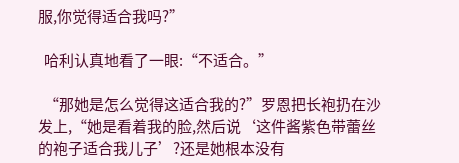服,你觉得适合我吗?”

  哈利认真地看了一眼:“不适合。”

  “那她是怎么觉得这适合我的?”罗恩把长袍扔在沙发上,“她是看着我的脸,然后说‘这件酱紫色带蕾丝的袍子适合我儿子’?还是她根本没有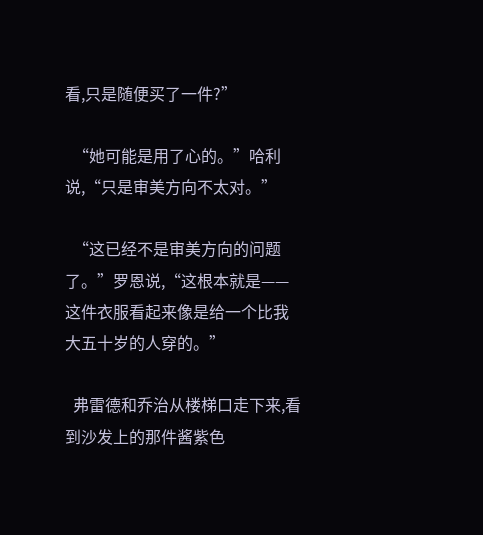看,只是随便买了一件?”

  “她可能是用了心的。”哈利说,“只是审美方向不太对。”

  “这已经不是审美方向的问题了。”罗恩说,“这根本就是——这件衣服看起来像是给一个比我大五十岁的人穿的。”

  弗雷德和乔治从楼梯口走下来,看到沙发上的那件酱紫色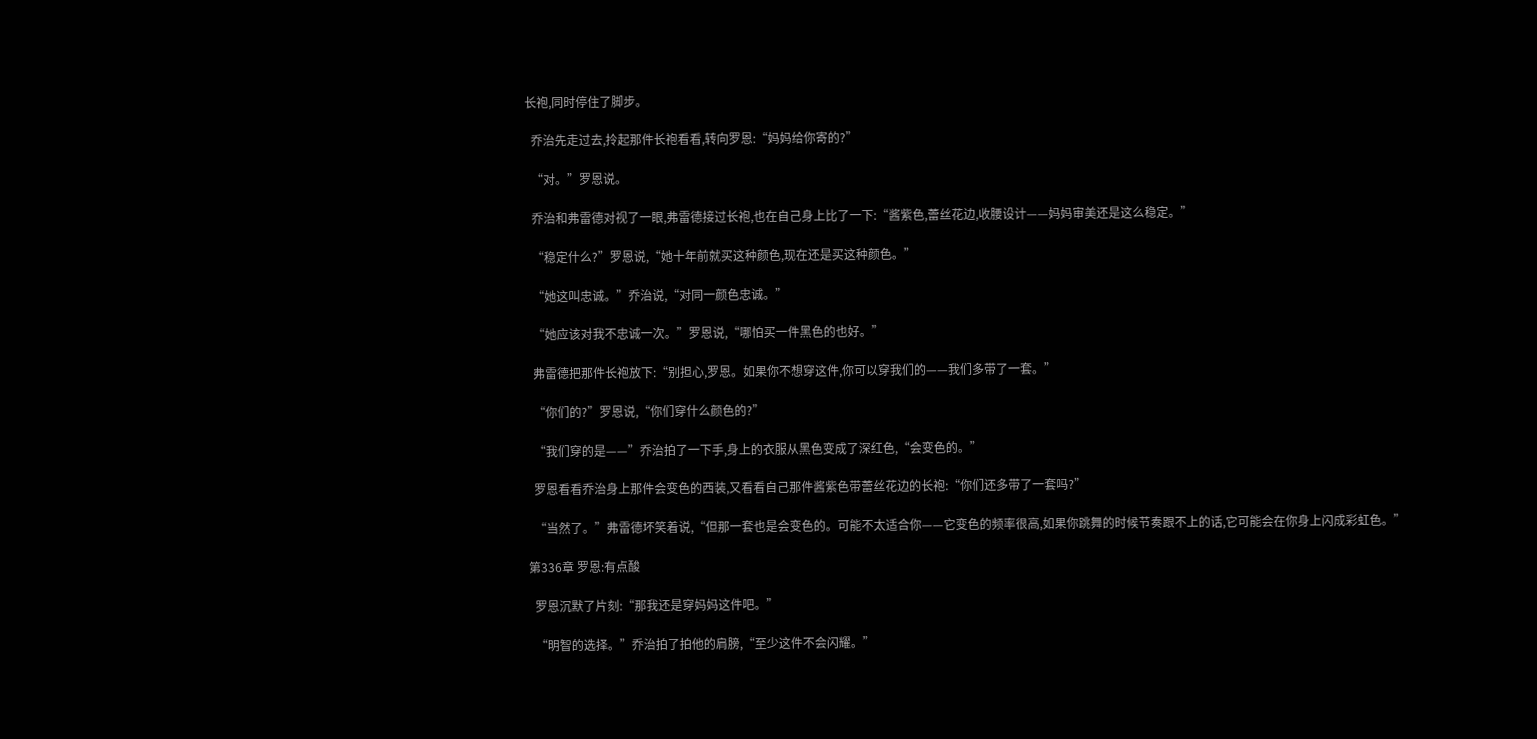长袍,同时停住了脚步。

  乔治先走过去,拎起那件长袍看看,转向罗恩:“妈妈给你寄的?”

  “对。”罗恩说。

  乔治和弗雷德对视了一眼,弗雷德接过长袍,也在自己身上比了一下:“酱紫色,蕾丝花边,收腰设计——妈妈审美还是这么稳定。”

  “稳定什么?”罗恩说,“她十年前就买这种颜色,现在还是买这种颜色。”

  “她这叫忠诚。”乔治说,“对同一颜色忠诚。”

  “她应该对我不忠诚一次。”罗恩说,“哪怕买一件黑色的也好。”

  弗雷德把那件长袍放下:“别担心,罗恩。如果你不想穿这件,你可以穿我们的——我们多带了一套。”

  “你们的?”罗恩说,“你们穿什么颜色的?”

  “我们穿的是——”乔治拍了一下手,身上的衣服从黑色变成了深红色,“会变色的。”

  罗恩看看乔治身上那件会变色的西装,又看看自己那件酱紫色带蕾丝花边的长袍:“你们还多带了一套吗?”

  “当然了。”弗雷德坏笑着说,“但那一套也是会变色的。可能不太适合你——它变色的频率很高,如果你跳舞的时候节奏跟不上的话,它可能会在你身上闪成彩虹色。”

第336章 罗恩:有点酸

  罗恩沉默了片刻:“那我还是穿妈妈这件吧。”

  “明智的选择。”乔治拍了拍他的肩膀,“至少这件不会闪耀。”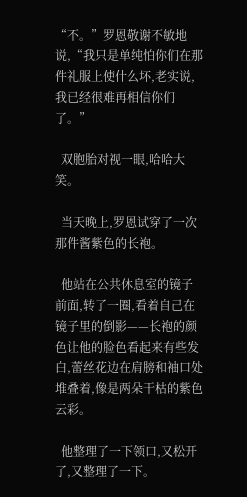“不。”罗恩敬谢不敏地说,“我只是单纯怕你们在那件礼服上使什么坏,老实说,我已经很难再相信你们了。”

  双胞胎对视一眼,哈哈大笑。

  当天晚上,罗恩试穿了一次那件酱紫色的长袍。

  他站在公共休息室的镜子前面,转了一圈,看着自己在镜子里的倒影——长袍的颜色让他的脸色看起来有些发白,蕾丝花边在肩膀和袖口处堆叠着,像是两朵干枯的紫色云彩。

  他整理了一下领口,又松开了,又整理了一下。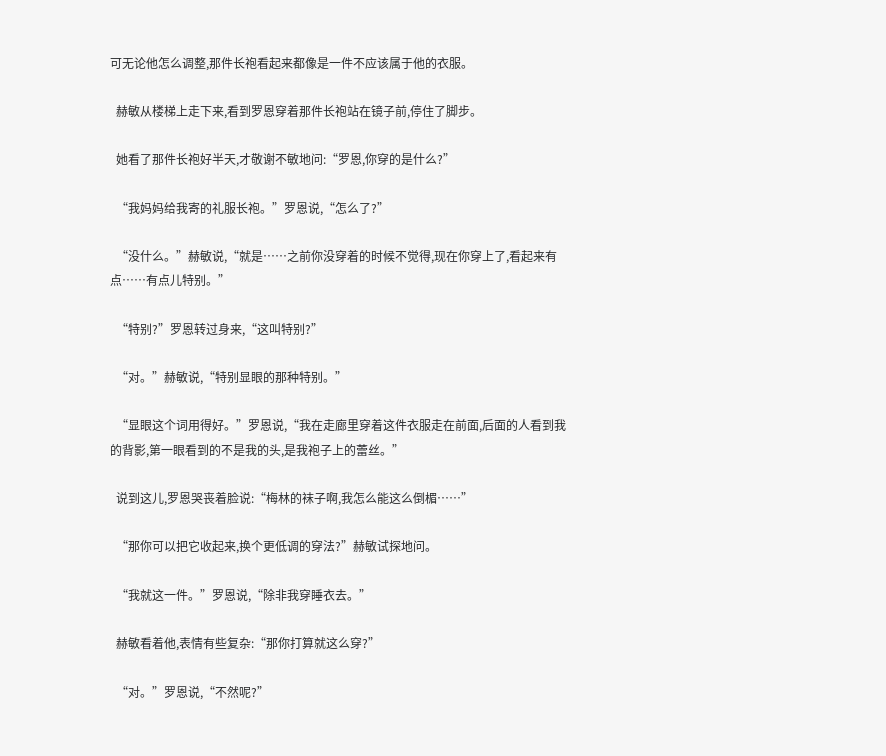可无论他怎么调整,那件长袍看起来都像是一件不应该属于他的衣服。

  赫敏从楼梯上走下来,看到罗恩穿着那件长袍站在镜子前,停住了脚步。

  她看了那件长袍好半天,才敬谢不敏地问:“罗恩,你穿的是什么?”

  “我妈妈给我寄的礼服长袍。”罗恩说,“怎么了?”

  “没什么。”赫敏说,“就是……之前你没穿着的时候不觉得,现在你穿上了,看起来有点……有点儿特别。”

  “特别?”罗恩转过身来,“这叫特别?”

  “对。”赫敏说,“特别显眼的那种特别。”

  “显眼这个词用得好。”罗恩说,“我在走廊里穿着这件衣服走在前面,后面的人看到我的背影,第一眼看到的不是我的头,是我袍子上的蕾丝。”

  说到这儿,罗恩哭丧着脸说:“梅林的袜子啊,我怎么能这么倒楣……”

  “那你可以把它收起来,换个更低调的穿法?”赫敏试探地问。

  “我就这一件。”罗恩说,“除非我穿睡衣去。”

  赫敏看着他,表情有些复杂:“那你打算就这么穿?”

  “对。”罗恩说,“不然呢?”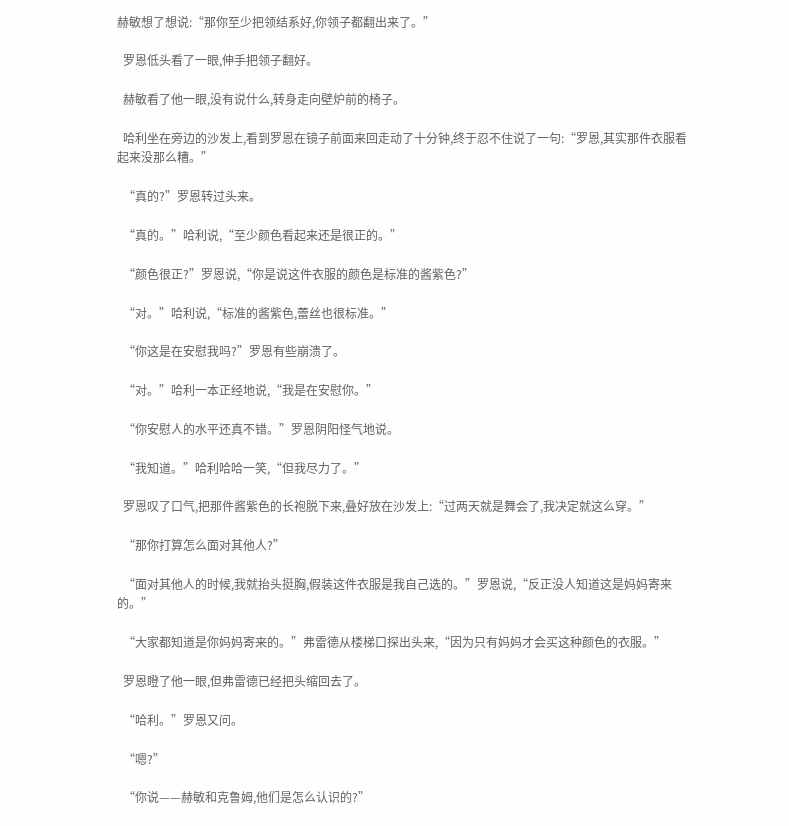赫敏想了想说:“那你至少把领结系好,你领子都翻出来了。”

  罗恩低头看了一眼,伸手把领子翻好。

  赫敏看了他一眼,没有说什么,转身走向壁炉前的椅子。

  哈利坐在旁边的沙发上,看到罗恩在镜子前面来回走动了十分钟,终于忍不住说了一句:“罗恩,其实那件衣服看起来没那么糟。”

  “真的?”罗恩转过头来。

  “真的。”哈利说,“至少颜色看起来还是很正的。”

  “颜色很正?”罗恩说,“你是说这件衣服的颜色是标准的酱紫色?”

  “对。”哈利说,“标准的酱紫色,蕾丝也很标准。”

  “你这是在安慰我吗?”罗恩有些崩溃了。

  “对。”哈利一本正经地说,“我是在安慰你。”

  “你安慰人的水平还真不错。”罗恩阴阳怪气地说。

  “我知道。”哈利哈哈一笑,“但我尽力了。”

  罗恩叹了口气,把那件酱紫色的长袍脱下来,叠好放在沙发上:“过两天就是舞会了,我决定就这么穿。”

  “那你打算怎么面对其他人?”

  “面对其他人的时候,我就抬头挺胸,假装这件衣服是我自己选的。”罗恩说,“反正没人知道这是妈妈寄来的。”

  “大家都知道是你妈妈寄来的。”弗雷德从楼梯口探出头来,“因为只有妈妈才会买这种颜色的衣服。”

  罗恩瞪了他一眼,但弗雷德已经把头缩回去了。

  “哈利。”罗恩又问。

  “嗯?”

  “你说——赫敏和克鲁姆,他们是怎么认识的?”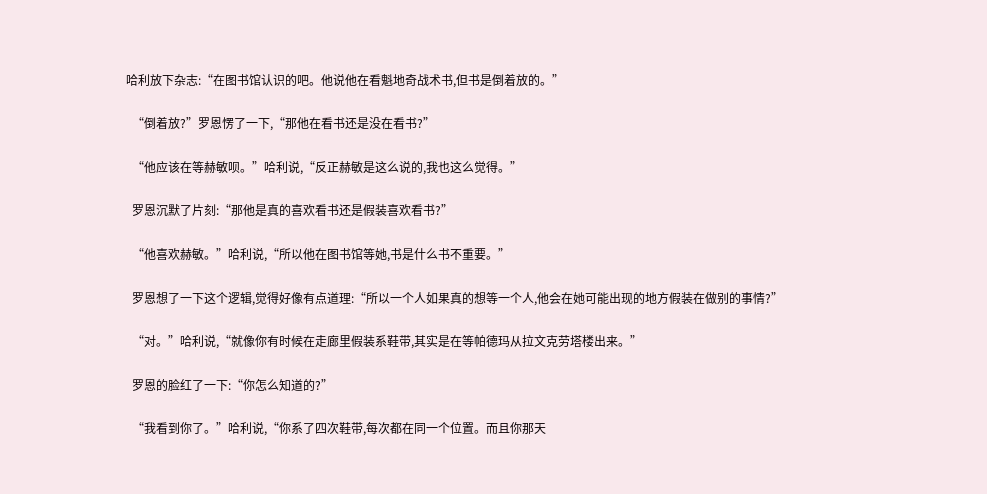哈利放下杂志:“在图书馆认识的吧。他说他在看魁地奇战术书,但书是倒着放的。”

  “倒着放?”罗恩愣了一下,“那他在看书还是没在看书?”

  “他应该在等赫敏呗。”哈利说,“反正赫敏是这么说的,我也这么觉得。”

  罗恩沉默了片刻:“那他是真的喜欢看书还是假装喜欢看书?”

  “他喜欢赫敏。”哈利说,“所以他在图书馆等她,书是什么书不重要。”

  罗恩想了一下这个逻辑,觉得好像有点道理:“所以一个人如果真的想等一个人,他会在她可能出现的地方假装在做别的事情?”

  “对。”哈利说,“就像你有时候在走廊里假装系鞋带,其实是在等帕德玛从拉文克劳塔楼出来。”

  罗恩的脸红了一下:“你怎么知道的?”

  “我看到你了。”哈利说,“你系了四次鞋带,每次都在同一个位置。而且你那天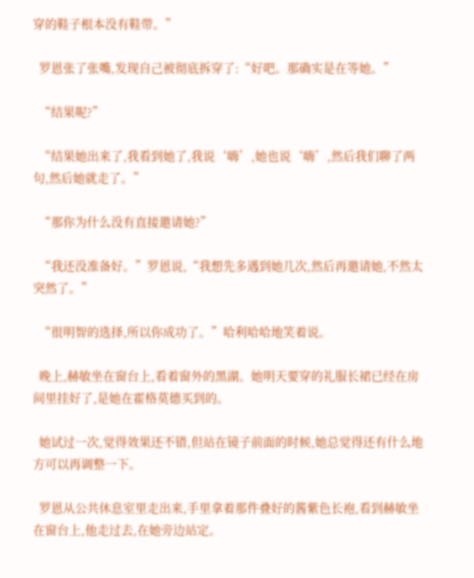穿的鞋子根本没有鞋带。”

  罗恩张了张嘴,发现自己被彻底拆穿了:“好吧。那确实是在等她。”

  “结果呢?”

  “结果她出来了,我看到她了,我说‘嗨’,她也说‘嗨’,然后我们聊了两句,然后她就走了。”

  “那你为什么没有直接邀请她?”

  “我还没准备好。”罗恩说,“我想先多遇到她几次,然后再邀请她,不然太突然了。”

  “很明智的选择,所以你成功了。”哈利哈哈地笑着说。

  晚上,赫敏坐在窗台上,看着窗外的黑湖。她明天要穿的礼服长裙已经在房间里挂好了,是她在霍格莫德买到的。

  她试过一次,觉得效果还不错,但站在镜子前面的时候,她总觉得还有什么地方可以再调整一下。

  罗恩从公共休息室里走出来,手里拿着那件叠好的酱紫色长袍,看到赫敏坐在窗台上,他走过去,在她旁边站定。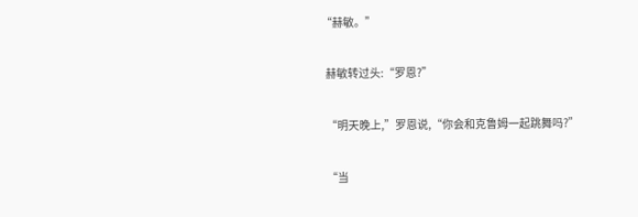“赫敏。”

  赫敏转过头:“罗恩?”

  “明天晚上,”罗恩说,“你会和克鲁姆一起跳舞吗?”

  “当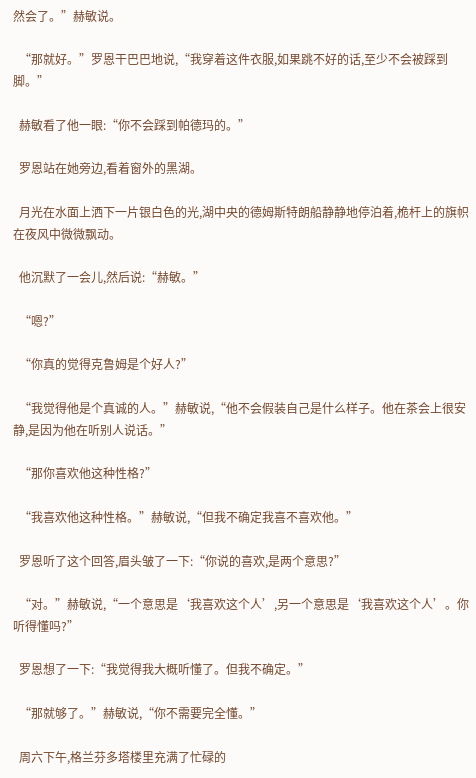然会了。”赫敏说。

  “那就好。”罗恩干巴巴地说,“我穿着这件衣服,如果跳不好的话,至少不会被踩到脚。”

  赫敏看了他一眼:“你不会踩到帕德玛的。”

  罗恩站在她旁边,看着窗外的黑湖。

  月光在水面上洒下一片银白色的光,湖中央的德姆斯特朗船静静地停泊着,桅杆上的旗帜在夜风中微微飘动。

  他沉默了一会儿,然后说:“赫敏。”

  “嗯?”

  “你真的觉得克鲁姆是个好人?”

  “我觉得他是个真诚的人。”赫敏说,“他不会假装自己是什么样子。他在茶会上很安静,是因为他在听别人说话。”

  “那你喜欢他这种性格?”

  “我喜欢他这种性格。”赫敏说,“但我不确定我喜不喜欢他。”

  罗恩听了这个回答,眉头皱了一下:“你说的喜欢,是两个意思?”

  “对。”赫敏说,“一个意思是‘我喜欢这个人’,另一个意思是‘我喜欢这个人’。你听得懂吗?”

  罗恩想了一下:“我觉得我大概听懂了。但我不确定。”

  “那就够了。”赫敏说,“你不需要完全懂。”

  周六下午,格兰芬多塔楼里充满了忙碌的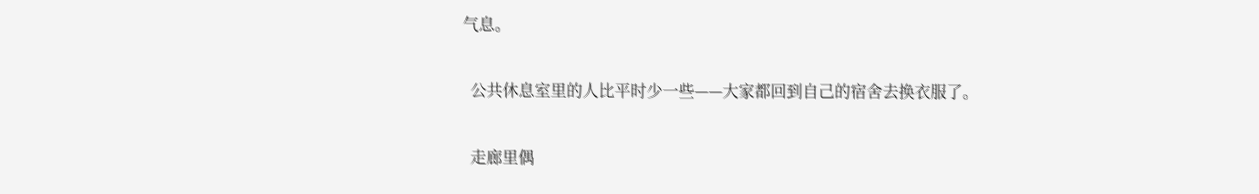气息。

  公共休息室里的人比平时少一些——大家都回到自己的宿舍去换衣服了。

  走廊里偶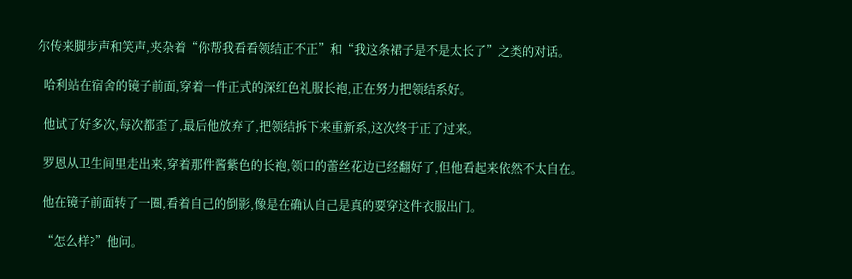尔传来脚步声和笑声,夹杂着“你帮我看看领结正不正”和“我这条裙子是不是太长了”之类的对话。

  哈利站在宿舍的镜子前面,穿着一件正式的深红色礼服长袍,正在努力把领结系好。

  他试了好多次,每次都歪了,最后他放弃了,把领结拆下来重新系,这次终于正了过来。

  罗恩从卫生间里走出来,穿着那件酱紫色的长袍,领口的蕾丝花边已经翻好了,但他看起来依然不太自在。

  他在镜子前面转了一圈,看着自己的倒影,像是在确认自己是真的要穿这件衣服出门。

  “怎么样?”他问。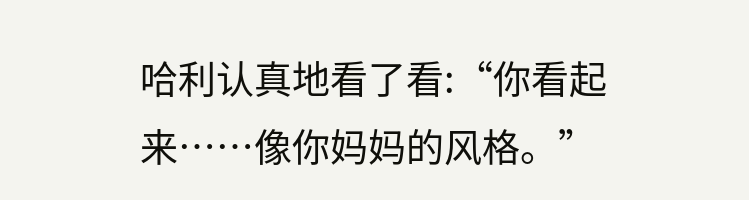哈利认真地看了看:“你看起来……像你妈妈的风格。”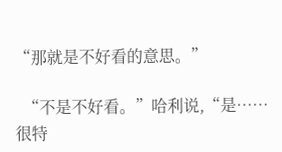“那就是不好看的意思。”

  “不是不好看。”哈利说,“是……很特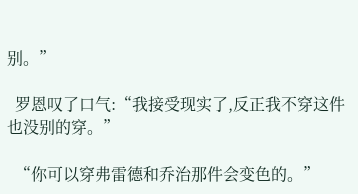别。”

  罗恩叹了口气:“我接受现实了,反正我不穿这件也没别的穿。”

  “你可以穿弗雷德和乔治那件会变色的。”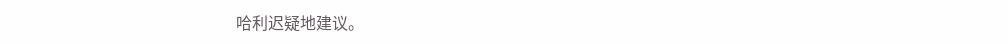哈利迟疑地建议。